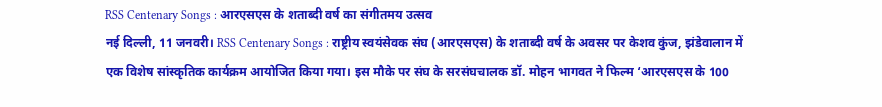RSS Centenary Songs : आरएसएस के शताब्दी वर्ष का संगीतमय उत्सव
नई दिल्ली, 11 जनवरी। RSS Centenary Songs : राष्ट्रीय स्वयंसेवक संघ (आरएसएस) के शताब्दी वर्ष के अवसर पर केशव कुंज, झंडेवालान में एक विशेष सांस्कृतिक कार्यक्रम आयोजित किया गया। इस मौके पर संघ के सरसंघचालक डॉ. मोहन भागवत ने फिल्म ‘आरएसएस के 100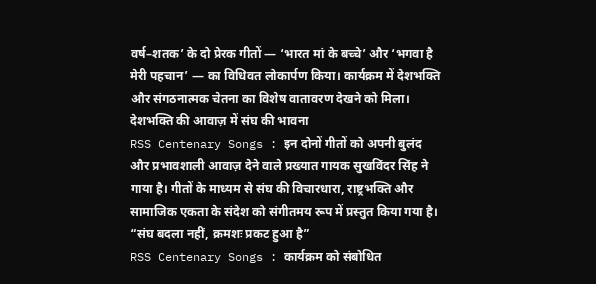वर्ष–शतक’ के दो प्रेरक गीतों — ‘भारत मां के बच्चे’ और ‘भगवा है मेरी पहचान’ — का विधिवत लोकार्पण किया। कार्यक्रम में देशभक्ति और संगठनात्मक चेतना का विशेष वातावरण देखने को मिला।
देशभक्ति की आवाज़ में संघ की भावना
RSS Centenary Songs : इन दोनों गीतों को अपनी बुलंद और प्रभावशाली आवाज़ देने वाले प्रख्यात गायक सुखविंदर सिंह ने गाया है। गीतों के माध्यम से संघ की विचारधारा, राष्ट्रभक्ति और सामाजिक एकता के संदेश को संगीतमय रूप में प्रस्तुत किया गया है।
“संघ बदला नहीं, क्रमशः प्रकट हुआ है”
RSS Centenary Songs : कार्यक्रम को संबोधित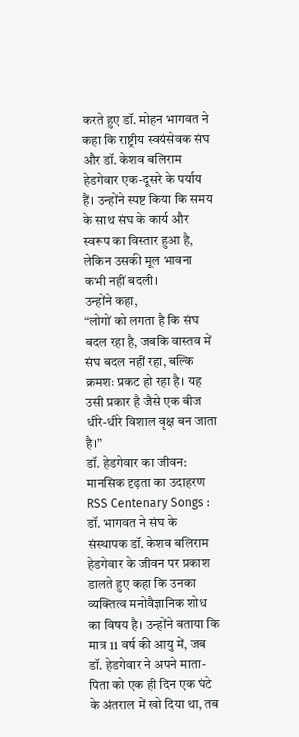करते हुए डॉ. मोहन भागवत ने कहा कि राष्ट्रीय स्वयंसेवक संघ और डॉ. केशव बलिराम हेडगेवार एक-दूसरे के पर्याय हैं। उन्होंने स्पष्ट किया कि समय के साथ संघ के कार्य और स्वरूप का विस्तार हुआ है, लेकिन उसकी मूल भावना कभी नहीं बदली।
उन्होंने कहा,
“लोगों को लगता है कि संघ बदल रहा है, जबकि वास्तव में संघ बदल नहीं रहा, बल्कि क्रमशः प्रकट हो रहा है। यह उसी प्रकार है जैसे एक बीज धीरे-धीरे विशाल वृक्ष बन जाता है।”
डॉ. हेडगेवार का जीवन: मानसिक दृढ़ता का उदाहरण
RSS Centenary Songs : डॉ. भागवत ने संघ के संस्थापक डॉ. केशव बलिराम हेडगेवार के जीवन पर प्रकाश डालते हुए कहा कि उनका व्यक्तित्व मनोवैज्ञानिक शोध का विषय है। उन्होंने बताया कि मात्र 11 वर्ष की आयु में, जब डॉ. हेडगेवार ने अपने माता-पिता को एक ही दिन एक घंटे के अंतराल में खो दिया था, तब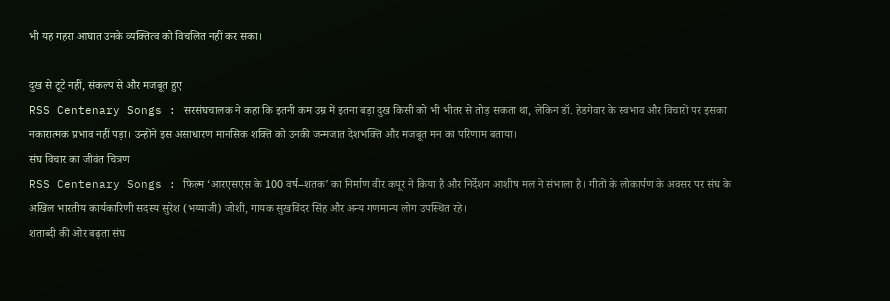भी यह गहरा आघात उनके व्यक्तित्व को विचलित नहीं कर सका।

दुख से टूटे नहीं, संकल्प से और मजबूत हुए
RSS Centenary Songs : सरसंघचालक ने कहा कि इतनी कम उम्र में इतना बड़ा दुख किसी को भी भीतर से तोड़ सकता था, लेकिन डॉ. हेडगेवार के स्वभाव और विचारों पर इसका नकारात्मक प्रभाव नहीं पड़ा। उन्होंने इस असाधारण मानसिक शक्ति को उनकी जन्मजात देशभक्ति और मजबूत मन का परिणाम बताया।
संघ विचार का जीवंत चित्रण
RSS Centenary Songs : फिल्म ‘आरएसएस के 100 वर्ष–शतक’ का निर्माण वीर कपूर ने किया है और निर्देशन आशीष मल ने संभाला है। गीतों के लोकार्पण के अवसर पर संघ के अखिल भारतीय कार्यकारिणी सदस्य सुरेश (भय्याजी) जोशी, गायक सुखविंदर सिंह और अन्य गणमान्य लोग उपस्थित रहे।
शताब्दी की ओर बढ़ता संघ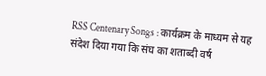RSS Centenary Songs : कार्यक्रम के माध्यम से यह संदेश दिया गया कि संघ का शताब्दी वर्ष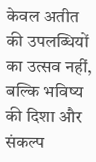केवल अतीत की उपलब्धियों का उत्सव नहीं, बल्कि भविष्य की दिशा और संकल्प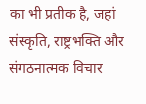का भी प्रतीक है, जहां संस्कृति, राष्ट्रभक्ति और संगठनात्मक विचार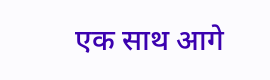एक साथ आगे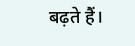बढ़ते हैं।